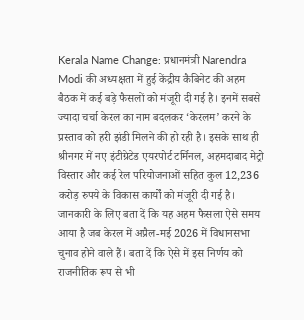Kerala Name Change: प्रधानमंत्री Narendra Modi की अध्यक्षता में हुई केंद्रीय कैबिनेट की अहम बैठक में कई बड़े फैसलों को मंजूरी दी गई है। इनमें सबसे ज्यादा चर्चा केरल का नाम बदलकर ‘केरलम’ करने के प्रस्ताव को हरी झंडी मिलने की हो रही है। इसके साथ ही श्रीनगर में नए इंटीग्रेटेड एयरपोर्ट टर्मिनल, अहमदाबाद मेट्रो विस्तार और कई रेल परियोजनाओं सहित कुल 12,236 करोड़ रुपये के विकास कार्यों को मंजूरी दी गई है।
जानकारी के लिए बता दें कि यह अहम फैसला ऐसे समय आया है जब केरल में अप्रैल-मई 2026 में विधानसभा चुनाव होने वाले हैं। बता दें कि ऐसे में इस निर्णय को राजनीतिक रूप से भी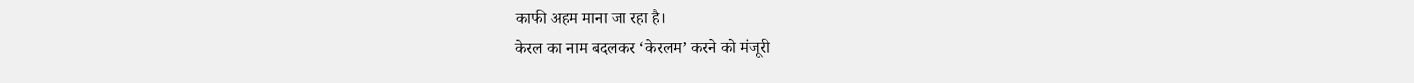काफी अहम माना जा रहा है।
केरल का नाम बदलकर ‘केरलम’ करने को मंजूरी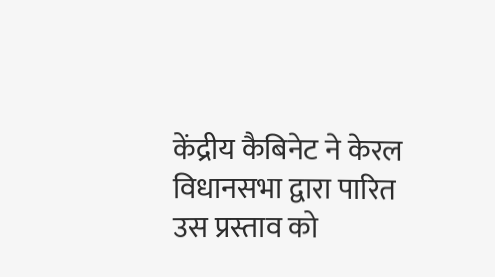केंद्रीय कैबिनेट ने केरल विधानसभा द्वारा पारित उस प्रस्ताव को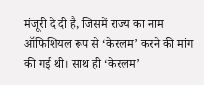मंजूरी दे दी है, जिसमें राज्य का नाम ऑफिशियल रूप से ‘केरलम’ करने की मांग की गई थी। साथ ही ‘केरलम’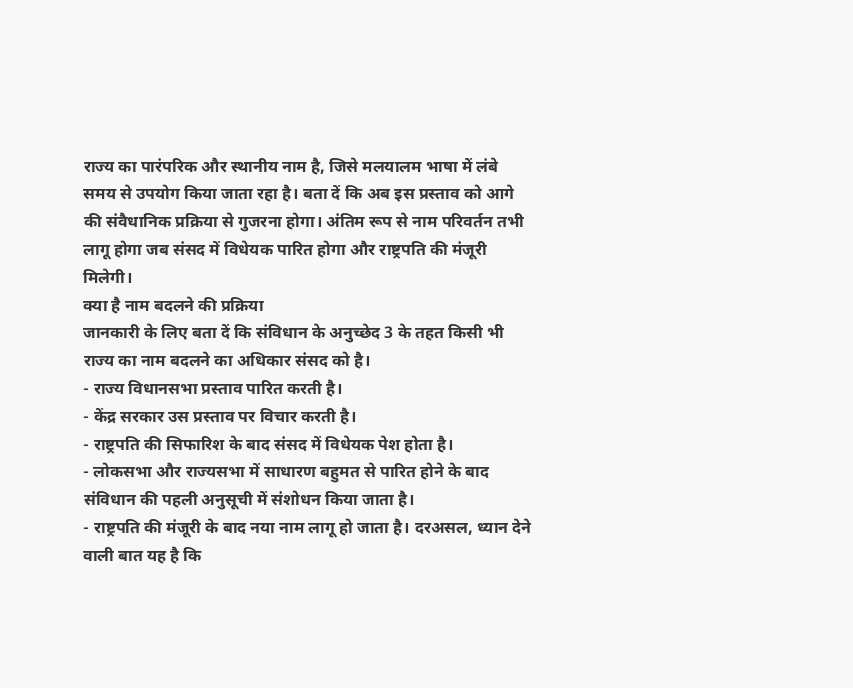राज्य का पारंपरिक और स्थानीय नाम है, जिसे मलयालम भाषा में लंबे समय से उपयोग किया जाता रहा है। बता दें कि अब इस प्रस्ताव को आगे की संवैधानिक प्रक्रिया से गुजरना होगा। अंतिम रूप से नाम परिवर्तन तभी लागू होगा जब संसद में विधेयक पारित होगा और राष्ट्रपति की मंजूरी मिलेगी।
क्या है नाम बदलने की प्रक्रिया
जानकारी के लिए बता दें कि संविधान के अनुच्छेद 3 के तहत किसी भी राज्य का नाम बदलने का अधिकार संसद को है।
- राज्य विधानसभा प्रस्ताव पारित करती है।
- केंद्र सरकार उस प्रस्ताव पर विचार करती है।
- राष्ट्रपति की सिफारिश के बाद संसद में विधेयक पेश होता है।
- लोकसभा और राज्यसभा में साधारण बहुमत से पारित होने के बाद संविधान की पहली अनुसूची में संशोधन किया जाता है।
- राष्ट्रपति की मंजूरी के बाद नया नाम लागू हो जाता है। दरअसल, ध्यान देने वाली बात यह है कि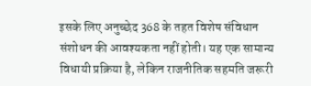इसके लिए अनुच्छेद 368 के तहत विशेष संविधान संशोधन की आवश्यकता नहीं होती। यह एक सामान्य विधायी प्रक्रिया है, लेकिन राजनीतिक सहमति जरूरी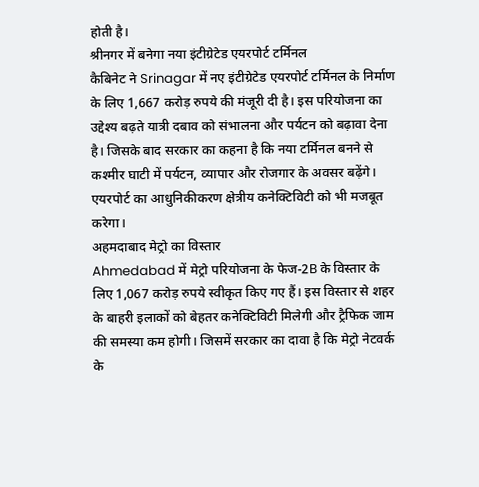होती है।
श्रीनगर में बनेगा नया इंटीग्रेटेड एयरपोर्ट टर्मिनल
कैबिनेट ने Srinagar में नए इंटीग्रेटेड एयरपोर्ट टर्मिनल के निर्माण के लिए 1,667 करोड़ रुपये की मंजूरी दी है। इस परियोजना का उद्देश्य बढ़ते यात्री दबाव को संभालना और पर्यटन को बढ़ावा देना है। जिसके बाद सरकार का कहना है कि नया टर्मिनल बनने से कश्मीर घाटी में पर्यटन, व्यापार और रोजगार के अवसर बढ़ेंगे। एयरपोर्ट का आधुनिकीकरण क्षेत्रीय कनेक्टिविटी को भी मजबूत करेगा।
अहमदाबाद मेट्रो का विस्तार
Ahmedabad में मेट्रो परियोजना के फेज-2B के विस्तार के लिए 1,067 करोड़ रुपये स्वीकृत किए गए हैं। इस विस्तार से शहर के बाहरी इलाकों को बेहतर कनेक्टिविटी मिलेगी और ट्रैफिक जाम की समस्या कम होगी। जिसमें सरकार का दावा है कि मेट्रो नेटवर्क के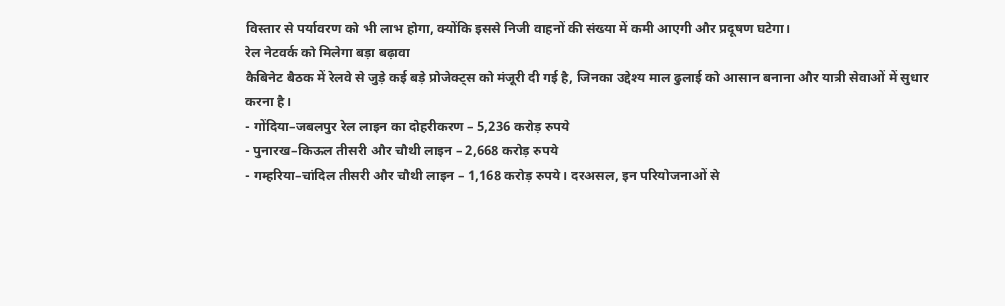विस्तार से पर्यावरण को भी लाभ होगा, क्योंकि इससे निजी वाहनों की संख्या में कमी आएगी और प्रदूषण घटेगा।
रेल नेटवर्क को मिलेगा बड़ा बढ़ावा
कैबिनेट बैठक में रेलवे से जुड़े कई बड़े प्रोजेक्ट्स को मंजूरी दी गई है, जिनका उद्देश्य माल ढुलाई को आसान बनाना और यात्री सेवाओं में सुधार करना है।
- गोंदिया–जबलपुर रेल लाइन का दोहरीकरण – 5,236 करोड़ रुपये
- पुनारख–किऊल तीसरी और चौथी लाइन – 2,668 करोड़ रुपये
- गम्हरिया–चांदिल तीसरी और चौथी लाइन – 1,168 करोड़ रुपये। दरअसल, इन परियोजनाओं से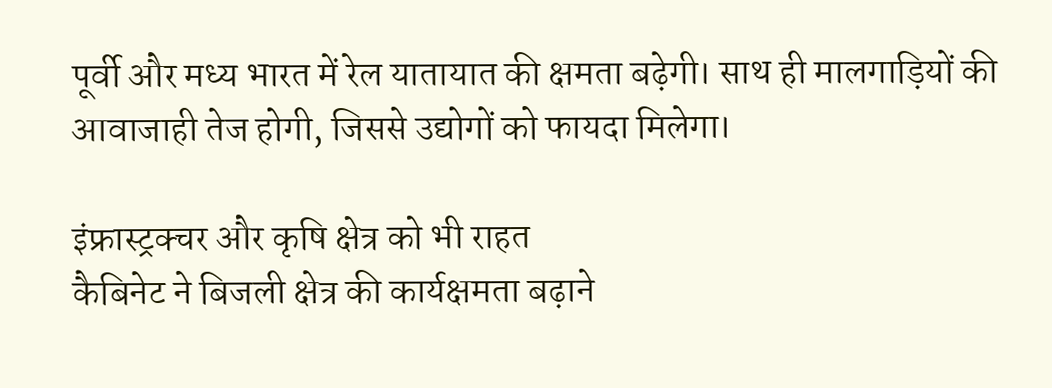पूर्वी और मध्य भारत में रेल यातायात की क्षमता बढ़ेगी। साथ ही मालगाड़ियों की आवाजाही तेज होगी, जिससे उद्योगों को फायदा मिलेगा।

इंफ्रास्ट्रक्चर और कृषि क्षेत्र को भी राहत
कैबिनेट ने बिजली क्षेत्र की कार्यक्षमता बढ़ाने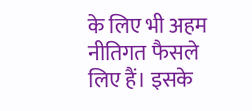के लिए भी अहम नीतिगत फैसले लिए हैं। इसके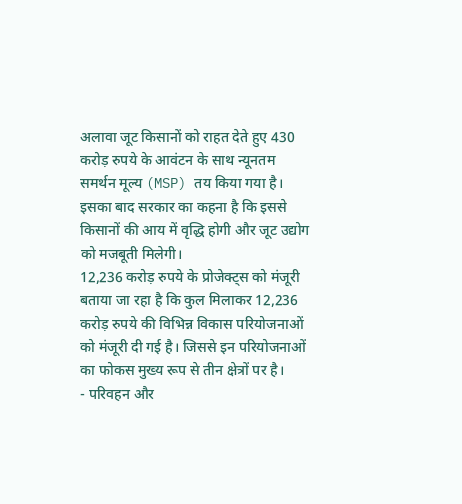अलावा जूट किसानों को राहत देते हुए 430 करोड़ रुपये के आवंटन के साथ न्यूनतम समर्थन मूल्य (MSP) तय किया गया है। इसका बाद सरकार का कहना है कि इससे किसानों की आय में वृद्धि होगी और जूट उद्योग को मजबूती मिलेगी।
12,236 करोड़ रुपये के प्रोजेक्ट्स को मंजूरी
बताया जा रहा है कि कुल मिलाकर 12,236 करोड़ रुपये की विभिन्न विकास परियोजनाओं को मंजूरी दी गई है। जिससे इन परियोजनाओं का फोकस मुख्य रूप से तीन क्षेत्रों पर है।
- परिवहन और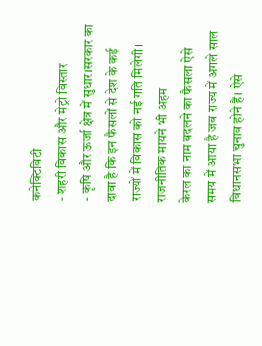कनेक्टिविटी
- शहरी विकास और मेट्रो विस्तार
- कृषि और ऊर्जा क्षेत्र में सुधार।सरकार का दावा है कि इन फैसलों से देश के कई राज्यों में विकास को नई गति मिलेगी।
राजनीतिक मायने भी अहम
केरल का नाम बदलने का फैसला ऐसे समय में आया है जब राज्य में अगले साल विधानसभा चुनाव होने हैं। ऐसे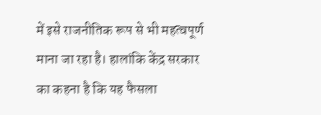में इसे राजनीतिक रूप से भी महत्वपूर्ण माना जा रहा है। हालांकि केंद्र सरकार का कहना है कि यह फैसला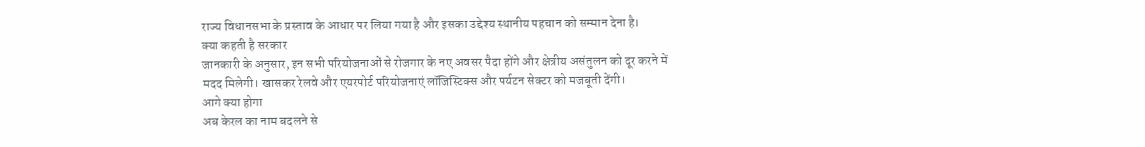राज्य विधानसभा के प्रस्ताव के आधार पर लिया गया है और इसका उद्देश्य स्थानीय पहचान को सम्मान देना है।
क्या कहती है सरकार
जानकारी के अनुसार, इन सभी परियोजनाओं से रोजगार के नए अवसर पैदा होंगे और क्षेत्रीय असंतुलन को दूर करने में मदद मिलेगी। खासकर रेलवे और एयरपोर्ट परियोजनाएं लॉजिस्टिक्स और पर्यटन सेक्टर को मजबूती देंगी।
आगे क्या होगा
अब केरल का नाम बदलने से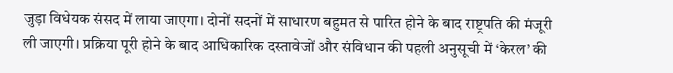जुड़ा विधेयक संसद में लाया जाएगा। दोनों सदनों में साधारण बहुमत से पारित होने के बाद राष्ट्रपति की मंजूरी ली जाएगी। प्रक्रिया पूरी होने के बाद आधिकारिक दस्तावेजों और संविधान की पहली अनुसूची में ‘केरल’ की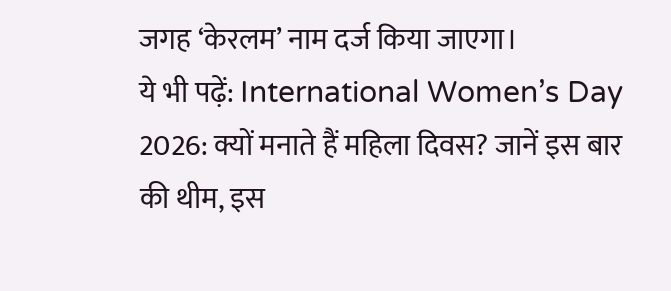जगह ‘केरलम’ नाम दर्ज किया जाएगा।
ये भी पढ़ें: International Women’s Day 2026: क्यों मनाते हैं महिला दिवस? जानें इस बार की थीम, इस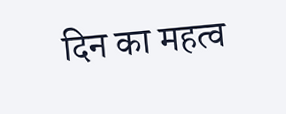दिन का महत्व